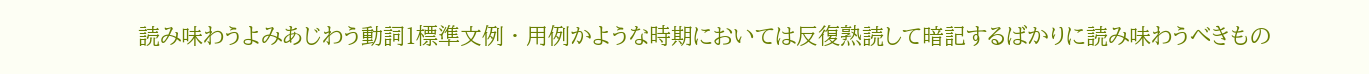読み味わうよみあじわう動詞1標準文例 · 用例かような時期においては反復熟読して暗記するばかりに読み味わうべきもの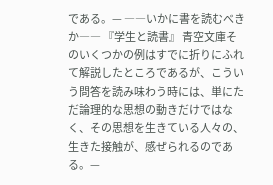である。— ――いかに書を読むべきか―― 『学生と読書』 青空文庫そのいくつかの例はすでに折りにふれて解説したところであるが、こういう問答を読み味わう時には、単にただ論理的な思想の動きだけではなく、その思想を生きている人々の、生きた接触が、感ぜられるのである。—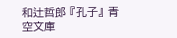和辻哲郎 『孔子』 青空文庫